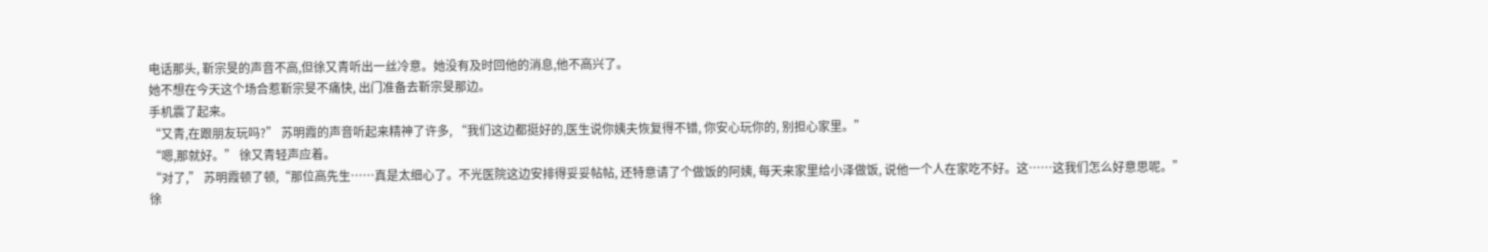电话那头, 靳宗旻的声音不高,但徐又青听出一丝冷意。她没有及时回他的消息,他不高兴了。
她不想在今天这个场合惹靳宗旻不痛快, 出门准备去靳宗旻那边。
手机震了起来。
“又青,在跟朋友玩吗?” 苏明霞的声音听起来精神了许多, “我们这边都挺好的,医生说你姨夫恢复得不错, 你安心玩你的, 别担心家里。”
“嗯,那就好。” 徐又青轻声应着。
“对了,” 苏明霞顿了顿,“那位高先生……真是太细心了。不光医院这边安排得妥妥帖帖, 还特意请了个做饭的阿姨, 每天来家里给小泽做饭, 说他一个人在家吃不好。这……这我们怎么好意思呢。”
徐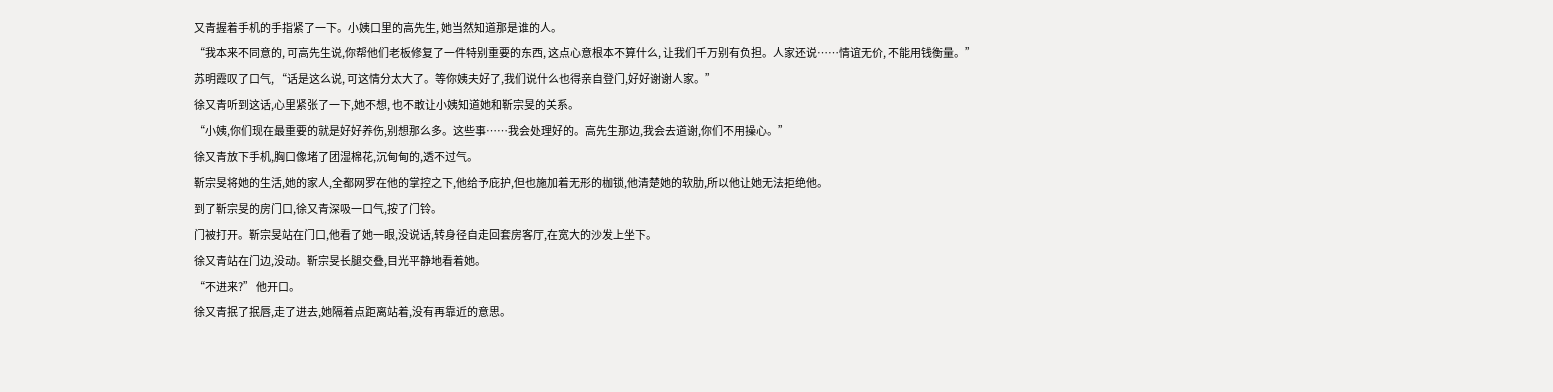又青握着手机的手指紧了一下。小姨口里的高先生, 她当然知道那是谁的人。
“我本来不同意的, 可高先生说,你帮他们老板修复了一件特别重要的东西, 这点心意根本不算什么, 让我们千万别有负担。人家还说……情谊无价, 不能用钱衡量。”
苏明霞叹了口气, “话是这么说, 可这情分太大了。等你姨夫好了,我们说什么也得亲自登门,好好谢谢人家。”
徐又青听到这话,心里紧张了一下,她不想, 也不敢让小姨知道她和靳宗旻的关系。
“小姨,你们现在最重要的就是好好养伤,别想那么多。这些事……我会处理好的。高先生那边,我会去道谢,你们不用操心。”
徐又青放下手机,胸口像堵了团湿棉花,沉甸甸的,透不过气。
靳宗旻将她的生活,她的家人,全都网罗在他的掌控之下,他给予庇护,但也施加着无形的枷锁,他清楚她的软肋,所以他让她无法拒绝他。
到了靳宗旻的房门口,徐又青深吸一口气,按了门铃。
门被打开。靳宗旻站在门口,他看了她一眼,没说话,转身径自走回套房客厅,在宽大的沙发上坐下。
徐又青站在门边,没动。靳宗旻长腿交叠,目光平静地看着她。
“不进来?” 他开口。
徐又青抿了抿唇,走了进去,她隔着点距离站着,没有再靠近的意思。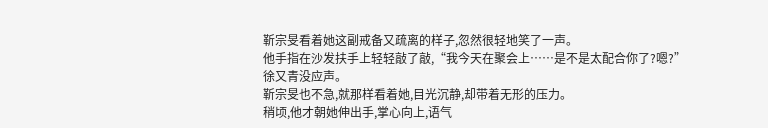靳宗旻看着她这副戒备又疏离的样子,忽然很轻地笑了一声。
他手指在沙发扶手上轻轻敲了敲,“我今天在聚会上……是不是太配合你了?嗯?”
徐又青没应声。
靳宗旻也不急,就那样看着她,目光沉静,却带着无形的压力。
稍顷,他才朝她伸出手,掌心向上,语气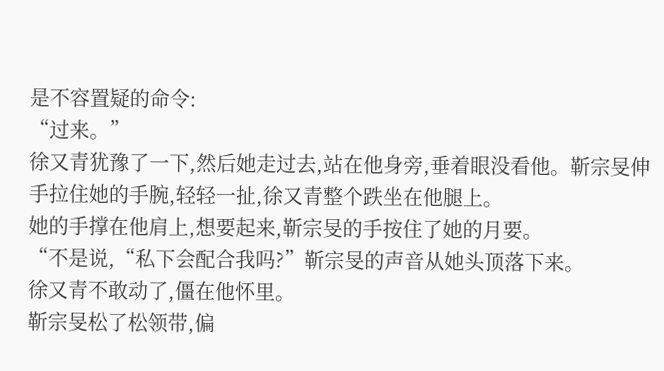是不容置疑的命令:
“过来。”
徐又青犹豫了一下,然后她走过去,站在他身旁,垂着眼没看他。靳宗旻伸手拉住她的手腕,轻轻一扯,徐又青整个跌坐在他腿上。
她的手撑在他肩上,想要起来,靳宗旻的手按住了她的月要。
“不是说,“私下会配合我吗?”靳宗旻的声音从她头顶落下来。
徐又青不敢动了,僵在他怀里。
靳宗旻松了松领带,偏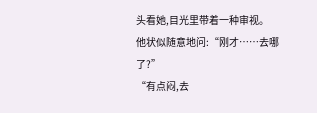头看她,目光里带着一种审视。
他状似随意地问:“刚才……去哪了?”
“有点闷,去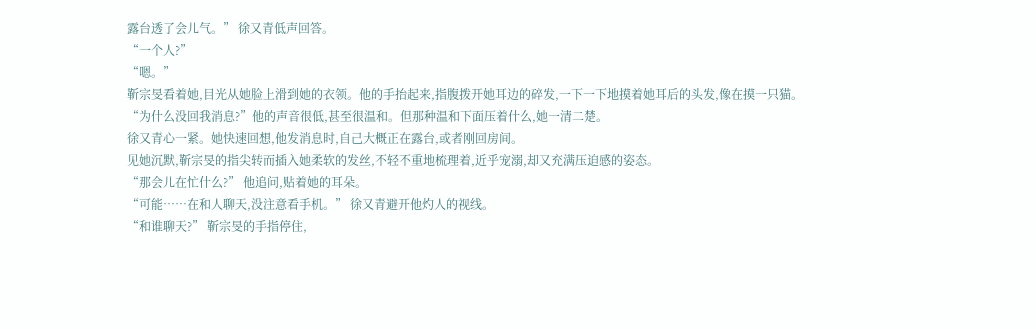露台透了会儿气。” 徐又青低声回答。
“一个人?”
“嗯。”
靳宗旻看着她,目光从她脸上滑到她的衣领。他的手抬起来,指腹拨开她耳边的碎发,一下一下地摸着她耳后的头发,像在摸一只猫。
“为什么没回我消息?”他的声音很低,甚至很温和。但那种温和下面压着什么,她一清二楚。
徐又青心一紧。她快速回想,他发消息时,自己大概正在露台,或者刚回房间。
见她沉默,靳宗旻的指尖转而插入她柔软的发丝,不轻不重地梳理着,近乎宠溺,却又充满压迫感的姿态。
“那会儿在忙什么?” 他追问,贴着她的耳朵。
“可能……在和人聊天,没注意看手机。” 徐又青避开他灼人的视线。
“和谁聊天?” 靳宗旻的手指停住,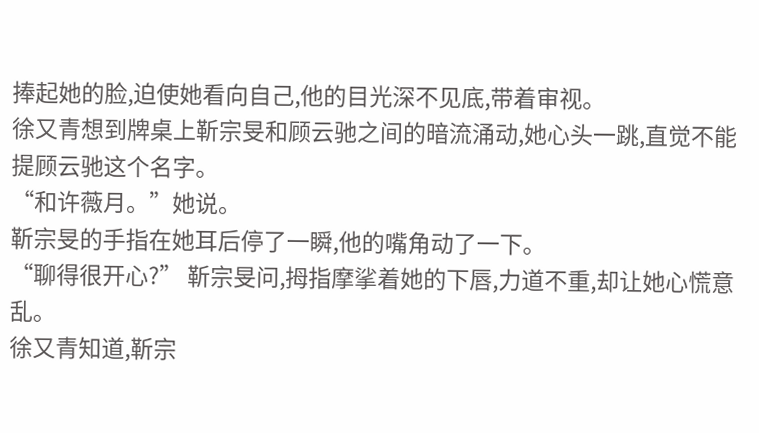捧起她的脸,迫使她看向自己,他的目光深不见底,带着审视。
徐又青想到牌桌上靳宗旻和顾云驰之间的暗流涌动,她心头一跳,直觉不能提顾云驰这个名字。
“和许薇月。”她说。
靳宗旻的手指在她耳后停了一瞬,他的嘴角动了一下。
“聊得很开心?” 靳宗旻问,拇指摩挲着她的下唇,力道不重,却让她心慌意乱。
徐又青知道,靳宗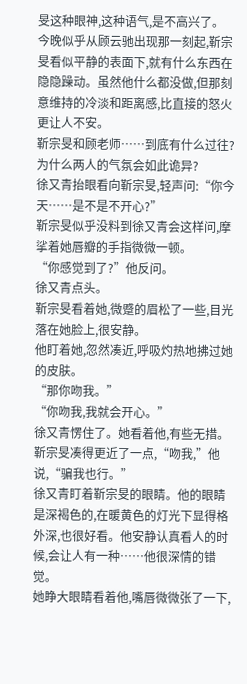旻这种眼神,这种语气,是不高兴了。
今晚似乎从顾云驰出现那一刻起,靳宗旻看似平静的表面下,就有什么东西在隐隐躁动。虽然他什么都没做,但那刻意维持的冷淡和距离感,比直接的怒火更让人不安。
靳宗旻和顾老师……到底有什么过往?为什么两人的气氛会如此诡异?
徐又青抬眼看向靳宗旻,轻声问:“你今天……是不是不开心?”
靳宗旻似乎没料到徐又青会这样问,摩挲着她唇瓣的手指微微一顿。
“你感觉到了?”他反问。
徐又青点头。
靳宗旻看着她,微蹙的眉松了一些,目光落在她脸上,很安静。
他盯着她,忽然凑近,呼吸灼热地拂过她的皮肤。
“那你吻我。”
“你吻我,我就会开心。”
徐又青愣住了。她看着他,有些无措。
靳宗旻凑得更近了一点,“吻我,”他说,“骗我也行。”
徐又青盯着靳宗旻的眼睛。他的眼睛是深褐色的,在暖黄色的灯光下显得格外深,也很好看。他安静认真看人的时候,会让人有一种……他很深情的错觉。
她睁大眼睛看着他,嘴唇微微张了一下,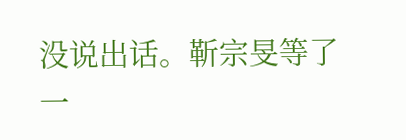没说出话。靳宗旻等了一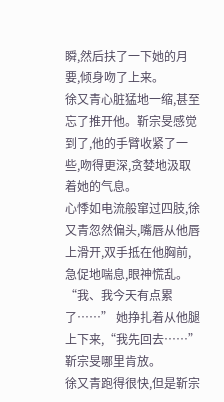瞬,然后扶了一下她的月要,倾身吻了上来。
徐又青心脏猛地一缩,甚至忘了推开他。靳宗旻感觉到了,他的手臂收紧了一些,吻得更深,贪婪地汲取着她的气息。
心悸如电流般窜过四肢,徐又青忽然偏头,嘴唇从他唇上滑开,双手抵在他胸前,急促地喘息,眼神慌乱。
“我、我今天有点累了……” 她挣扎着从他腿上下来,“我先回去……”
靳宗旻哪里肯放。
徐又青跑得很快,但是靳宗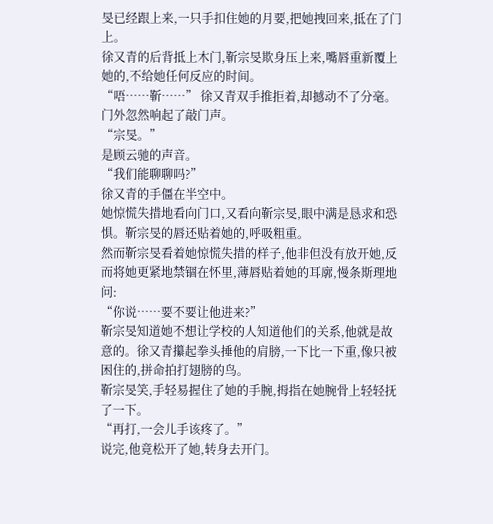旻已经跟上来,一只手扣住她的月要,把她拽回来,抵在了门上。
徐又青的后背抵上木门,靳宗旻欺身压上来,嘴唇重新覆上她的,不给她任何反应的时间。
“唔……靳……” 徐又青双手推拒着,却撼动不了分毫。
门外忽然响起了敲门声。
“宗旻。”
是顾云驰的声音。
“我们能聊聊吗?”
徐又青的手僵在半空中。
她惊慌失措地看向门口,又看向靳宗旻,眼中满是恳求和恐惧。靳宗旻的唇还贴着她的,呼吸粗重。
然而靳宗旻看着她惊慌失措的样子,他非但没有放开她,反而将她更紧地禁锢在怀里,薄唇贴着她的耳廓,慢条斯理地问:
“你说……要不要让他进来?”
靳宗旻知道她不想让学校的人知道他们的关系,他就是故意的。徐又青攥起拳头捶他的肩膀,一下比一下重,像只被困住的,拼命拍打翅膀的鸟。
靳宗旻笑,手轻易握住了她的手腕,拇指在她腕骨上轻轻抚了一下。
“再打,一会儿手该疼了。”
说完,他竟松开了她,转身去开门。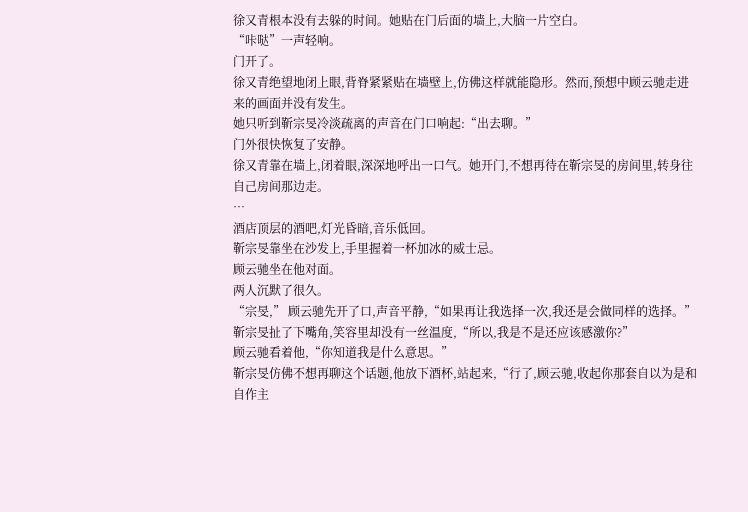徐又青根本没有去躲的时间。她贴在门后面的墙上,大脑一片空白。
“咔哒”一声轻响。
门开了。
徐又青绝望地闭上眼,背脊紧紧贴在墙壁上,仿佛这样就能隐形。然而,预想中顾云驰走进来的画面并没有发生。
她只听到靳宗旻冷淡疏离的声音在门口响起:“出去聊。”
门外很快恢复了安静。
徐又青靠在墙上,闭着眼,深深地呼出一口气。她开门,不想再待在靳宗旻的房间里,转身往自己房间那边走。
…
酒店顶层的酒吧,灯光昏暗,音乐低回。
靳宗旻靠坐在沙发上,手里握着一杯加冰的威士忌。
顾云驰坐在他对面。
两人沉默了很久。
“宗旻,” 顾云驰先开了口,声音平静,“如果再让我选择一次,我还是会做同样的选择。”
靳宗旻扯了下嘴角,笑容里却没有一丝温度,“所以,我是不是还应该感激你?”
顾云驰看着他,“你知道我是什么意思。”
靳宗旻仿佛不想再聊这个话题,他放下酒杯,站起来,“行了,顾云驰,收起你那套自以为是和自作主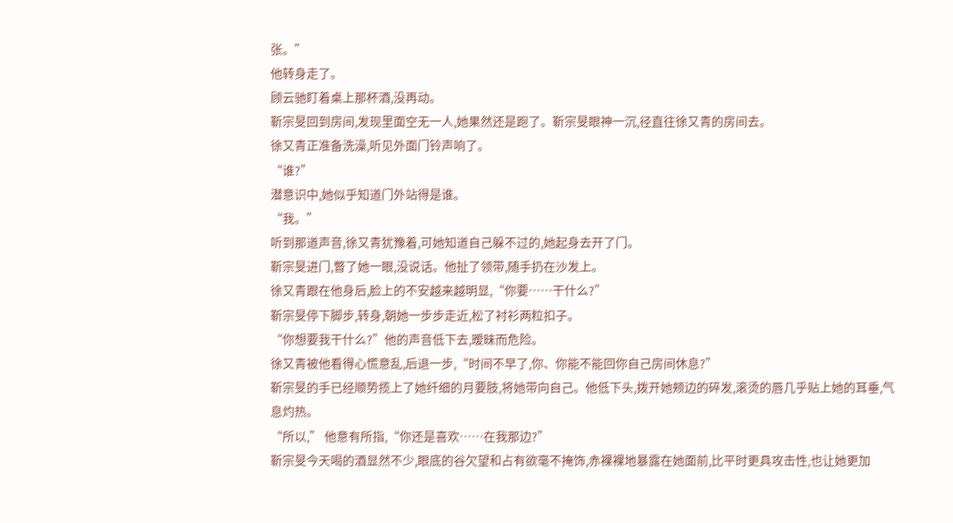张。”
他转身走了。
顾云驰盯着桌上那杯酒,没再动。
靳宗旻回到房间,发现里面空无一人,她果然还是跑了。靳宗旻眼神一沉,径直往徐又青的房间去。
徐又青正准备洗澡,听见外面门铃声响了。
“谁?”
潜意识中,她似乎知道门外站得是谁。
“我。”
听到那道声音,徐又青犹豫着,可她知道自己躲不过的,她起身去开了门。
靳宗旻进门,瞥了她一眼,没说话。他扯了领带,随手扔在沙发上。
徐又青跟在他身后,脸上的不安越来越明显,“你要……干什么?”
靳宗旻停下脚步,转身,朝她一步步走近,松了衬衫两粒扣子。
“你想要我干什么?”他的声音低下去,暧昧而危险。
徐又青被他看得心慌意乱,后退一步,“时间不早了,你、你能不能回你自己房间休息?”
靳宗旻的手已经顺势揽上了她纤细的月要肢,将她带向自己。他低下头,拨开她颊边的碎发,滚烫的唇几乎贴上她的耳垂,气息灼热。
“所以,” 他意有所指,“你还是喜欢……在我那边?”
靳宗旻今天喝的酒显然不少,眼底的谷欠望和占有欲毫不掩饰,赤裸裸地暴露在她面前,比平时更具攻击性,也让她更加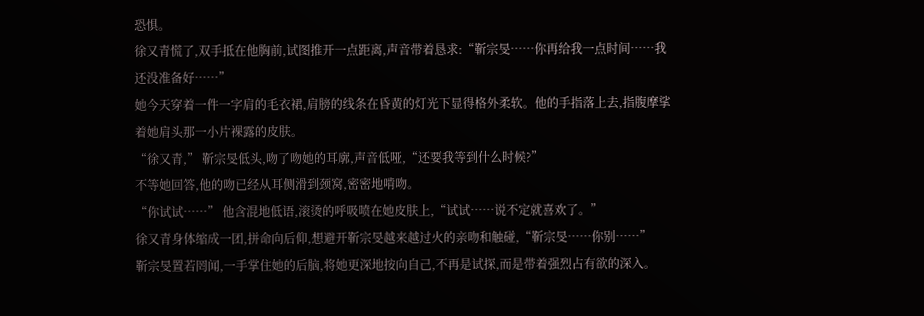恐惧。
徐又青慌了,双手抵在他胸前,试图推开一点距离,声音带着恳求:“靳宗旻……你再给我一点时间……我还没准备好……”
她今天穿着一件一字肩的毛衣裙,肩膀的线条在昏黄的灯光下显得格外柔软。他的手指落上去,指腹摩挲着她肩头那一小片裸露的皮肤。
“徐又青,” 靳宗旻低头,吻了吻她的耳廓,声音低哑,“还要我等到什么时候?”
不等她回答,他的吻已经从耳侧滑到颈窝,密密地啃吻。
“你试试……” 他含混地低语,滚烫的呼吸喷在她皮肤上,“试试……说不定就喜欢了。”
徐又青身体缩成一团,拼命向后仰,想避开靳宗旻越来越过火的亲吻和触碰,“靳宗旻……你别……”
靳宗旻置若罔闻,一手掌住她的后脑,将她更深地按向自己,不再是试探,而是带着强烈占有欲的深入。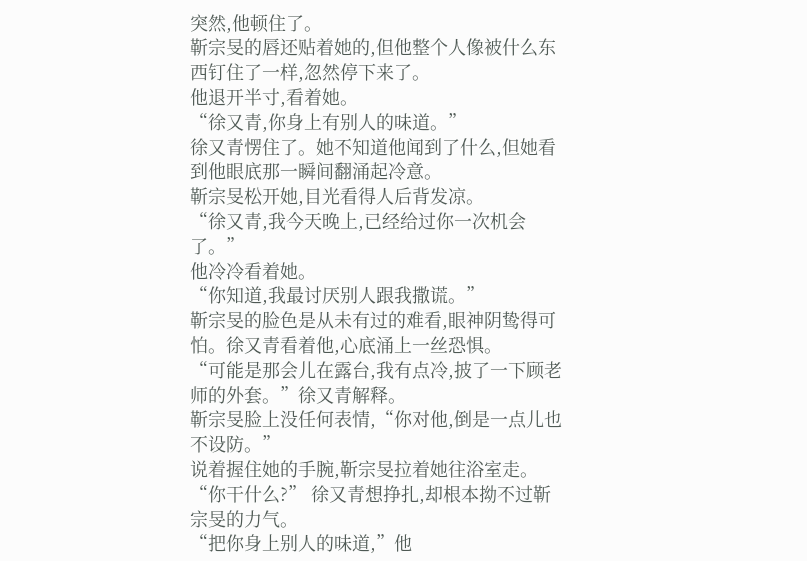突然,他顿住了。
靳宗旻的唇还贴着她的,但他整个人像被什么东西钉住了一样,忽然停下来了。
他退开半寸,看着她。
“徐又青,你身上有别人的味道。”
徐又青愣住了。她不知道他闻到了什么,但她看到他眼底那一瞬间翻涌起冷意。
靳宗旻松开她,目光看得人后背发凉。
“徐又青,我今天晚上,已经给过你一次机会了。”
他冷冷看着她。
“你知道,我最讨厌别人跟我撒谎。”
靳宗旻的脸色是从未有过的难看,眼神阴鸷得可怕。徐又青看着他,心底涌上一丝恐惧。
“可能是那会儿在露台,我有点冷,披了一下顾老师的外套。”徐又青解释。
靳宗旻脸上没任何表情,“你对他,倒是一点儿也不设防。”
说着握住她的手腕,靳宗旻拉着她往浴室走。
“你干什么?” 徐又青想挣扎,却根本拗不过靳宗旻的力气。
“把你身上别人的味道,”他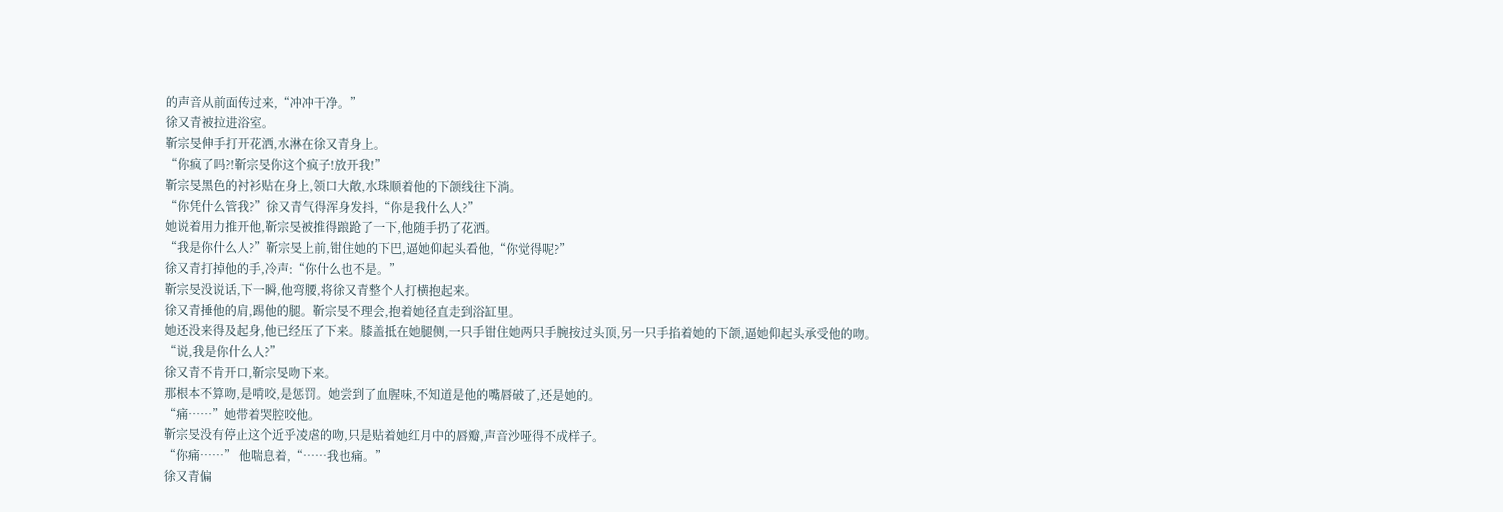的声音从前面传过来,“冲冲干净。”
徐又青被拉进浴室。
靳宗旻伸手打开花洒,水淋在徐又青身上。
“你疯了吗?!靳宗旻你这个疯子!放开我!”
靳宗旻黑色的衬衫贴在身上,领口大敞,水珠顺着他的下颌线往下淌。
“你凭什么管我?”徐又青气得浑身发抖,“你是我什么人?”
她说着用力推开他,靳宗旻被推得踉跄了一下,他随手扔了花洒。
“我是你什么人?”靳宗旻上前,钳住她的下巴,逼她仰起头看他,“你觉得呢?”
徐又青打掉他的手,冷声:“你什么也不是。”
靳宗旻没说话,下一瞬,他弯腰,将徐又青整个人打横抱起来。
徐又青捶他的肩,踢他的腿。靳宗旻不理会,抱着她径直走到浴缸里。
她还没来得及起身,他已经压了下来。膝盖抵在她腿侧,一只手钳住她两只手腕按过头顶,另一只手掐着她的下颌,逼她仰起头承受他的吻。
“说,我是你什么人?”
徐又青不肯开口,靳宗旻吻下来。
那根本不算吻,是啃咬,是惩罚。她尝到了血腥味,不知道是他的嘴唇破了,还是她的。
“痛……”她带着哭腔咬他。
靳宗旻没有停止这个近乎凌虐的吻,只是贴着她红月中的唇瓣,声音沙哑得不成样子。
“你痛……” 他喘息着,“……我也痛。”
徐又青偏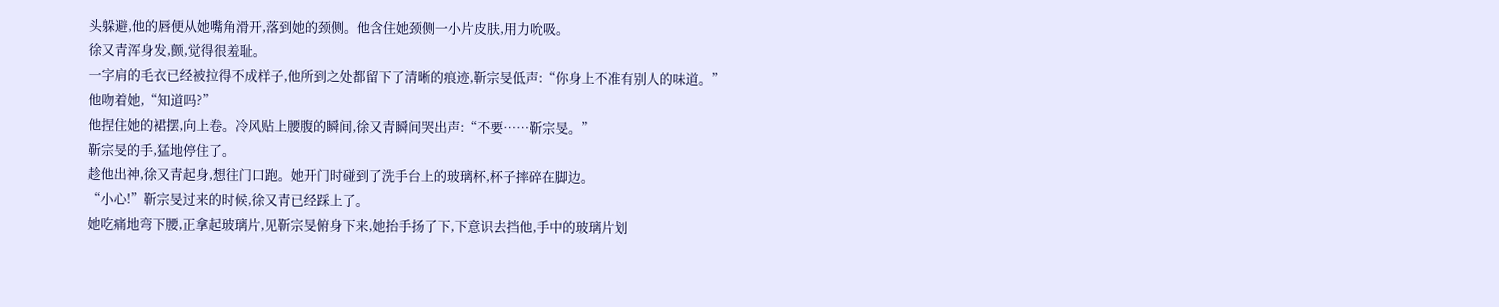头躲避,他的唇便从她嘴角滑开,落到她的颈侧。他含住她颈侧一小片皮肤,用力吮吸。
徐又青浑身发,颤,觉得很羞耻。
一字肩的毛衣已经被拉得不成样子,他所到之处都留下了清晰的痕迹,靳宗旻低声:“你身上不准有别人的味道。”
他吻着她,“知道吗?”
他捏住她的裙摆,向上卷。冷风贴上腰腹的瞬间,徐又青瞬间哭出声:“不要……靳宗旻。”
靳宗旻的手,猛地停住了。
趁他出神,徐又青起身,想往门口跑。她开门时碰到了洗手台上的玻璃杯,杯子摔碎在脚边。
“小心!”靳宗旻过来的时候,徐又青已经踩上了。
她吃痛地弯下腰,正拿起玻璃片,见靳宗旻俯身下来,她抬手扬了下,下意识去挡他,手中的玻璃片划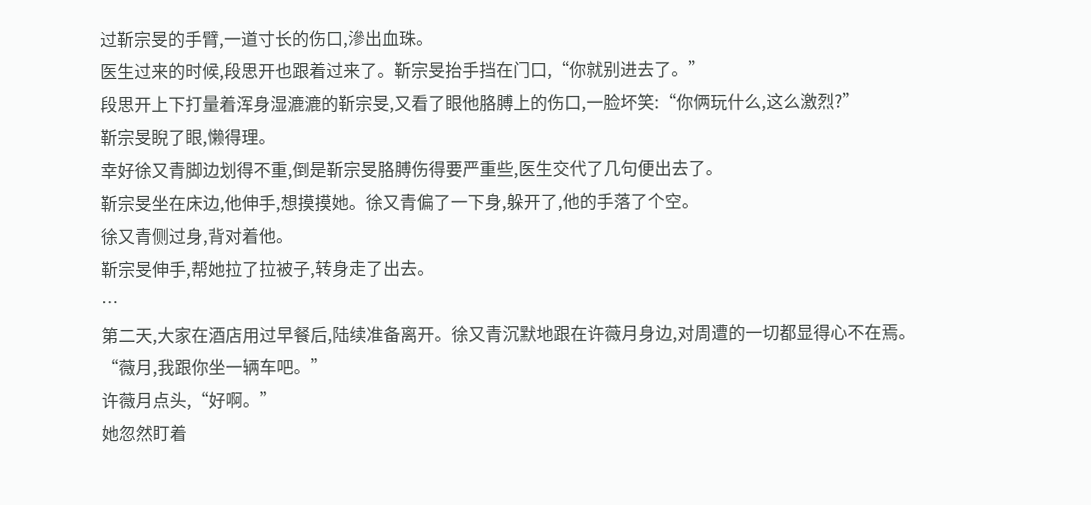过靳宗旻的手臂,一道寸长的伤口,滲出血珠。
医生过来的时候,段思开也跟着过来了。靳宗旻抬手挡在门口,“你就别进去了。”
段思开上下打量着浑身湿漉漉的靳宗旻,又看了眼他胳膊上的伤口,一脸坏笑:“你俩玩什么,这么激烈?”
靳宗旻睨了眼,懒得理。
幸好徐又青脚边划得不重,倒是靳宗旻胳膊伤得要严重些,医生交代了几句便出去了。
靳宗旻坐在床边,他伸手,想摸摸她。徐又青偏了一下身,躲开了,他的手落了个空。
徐又青侧过身,背对着他。
靳宗旻伸手,帮她拉了拉被子,转身走了出去。
…
第二天,大家在酒店用过早餐后,陆续准备离开。徐又青沉默地跟在许薇月身边,对周遭的一切都显得心不在焉。
“薇月,我跟你坐一辆车吧。”
许薇月点头,“好啊。”
她忽然盯着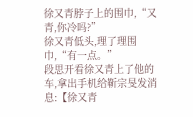徐又青脖子上的围巾,“又青,你冷吗?”
徐又青低头,理了理围巾,“有一点。”
段思开看徐又青上了他的车,拿出手机给靳宗旻发消息:【徐又青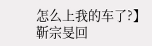怎么上我的车了?】
靳宗旻回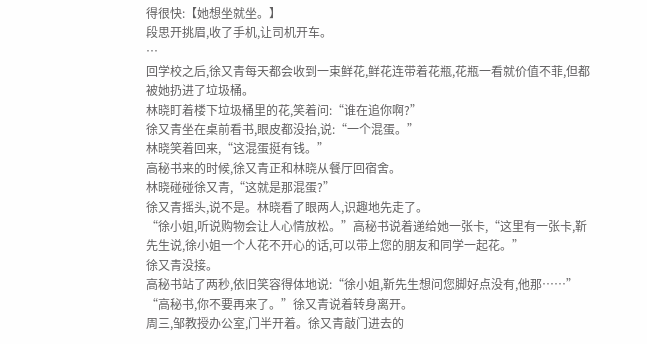得很快:【她想坐就坐。】
段思开挑眉,收了手机,让司机开车。
…
回学校之后,徐又青每天都会收到一束鲜花,鲜花连带着花瓶,花瓶一看就价值不菲,但都被她扔进了垃圾桶。
林晓盯着楼下垃圾桶里的花,笑着问:“谁在追你啊?”
徐又青坐在桌前看书,眼皮都没抬,说:“一个混蛋。”
林晓笑着回来,“这混蛋挺有钱。”
高秘书来的时候,徐又青正和林晓从餐厅回宿舍。
林晓碰碰徐又青,“这就是那混蛋?”
徐又青摇头,说不是。林晓看了眼两人,识趣地先走了。
“徐小姐,听说购物会让人心情放松。”高秘书说着递给她一张卡,“这里有一张卡,靳先生说,徐小姐一个人花不开心的话,可以带上您的朋友和同学一起花。”
徐又青没接。
高秘书站了两秒,依旧笑容得体地说:“徐小姐,靳先生想问您脚好点没有,他那……”
“高秘书,你不要再来了。”徐又青说着转身离开。
周三,邹教授办公室,门半开着。徐又青敲门进去的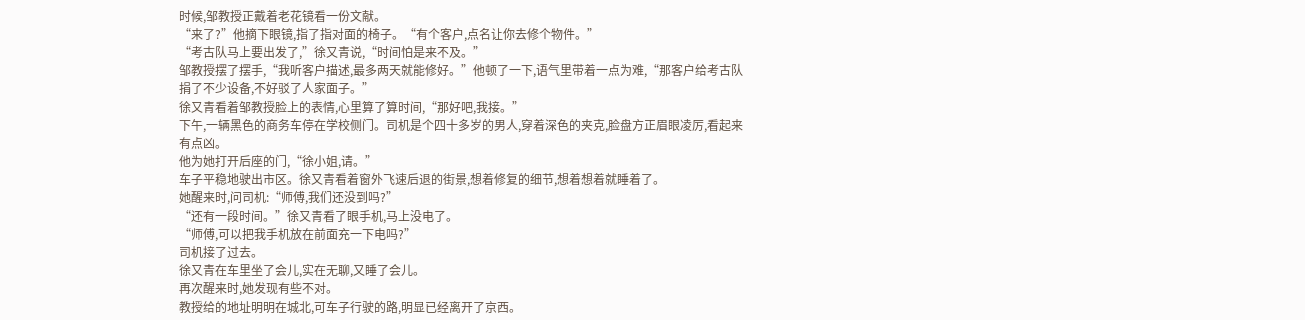时候,邹教授正戴着老花镜看一份文献。
“来了?”他摘下眼镜,指了指对面的椅子。“有个客户,点名让你去修个物件。”
“考古队马上要出发了,”徐又青说,“时间怕是来不及。”
邹教授摆了摆手,“我听客户描述,最多两天就能修好。”他顿了一下,语气里带着一点为难,“那客户给考古队捐了不少设备,不好驳了人家面子。”
徐又青看着邹教授脸上的表情,心里算了算时间,“那好吧,我接。”
下午,一辆黑色的商务车停在学校侧门。司机是个四十多岁的男人,穿着深色的夹克,脸盘方正眉眼凌厉,看起来有点凶。
他为她打开后座的门,“徐小姐,请。”
车子平稳地驶出市区。徐又青看着窗外飞速后退的街景,想着修复的细节,想着想着就睡着了。
她醒来时,问司机:“师傅,我们还没到吗?”
“还有一段时间。”徐又青看了眼手机,马上没电了。
“师傅,可以把我手机放在前面充一下电吗?”
司机接了过去。
徐又青在车里坐了会儿,实在无聊,又睡了会儿。
再次醒来时,她发现有些不对。
教授给的地址明明在城北,可车子行驶的路,明显已经离开了京西。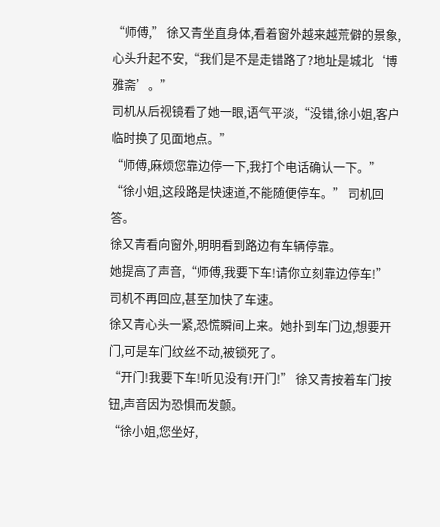“师傅,” 徐又青坐直身体,看着窗外越来越荒僻的景象,心头升起不安,“我们是不是走错路了?地址是城北‘博雅斋’。”
司机从后视镜看了她一眼,语气平淡,“没错,徐小姐,客户临时换了见面地点。”
“师傅,麻烦您靠边停一下,我打个电话确认一下。”
“徐小姐,这段路是快速道,不能随便停车。” 司机回答。
徐又青看向窗外,明明看到路边有车辆停靠。
她提高了声音,“师傅,我要下车!请你立刻靠边停车!”
司机不再回应,甚至加快了车速。
徐又青心头一紧,恐慌瞬间上来。她扑到车门边,想要开门,可是车门纹丝不动,被锁死了。
“开门!我要下车!听见没有!开门!” 徐又青按着车门按钮,声音因为恐惧而发颤。
“徐小姐,您坐好,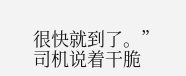很快就到了。”
司机说着干脆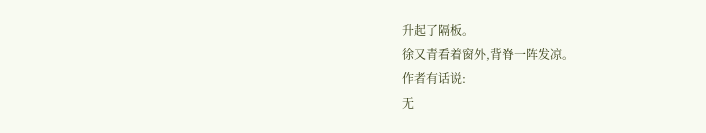升起了隔板。
徐又青看着窗外,背脊一阵发凉。
作者有话说:
无